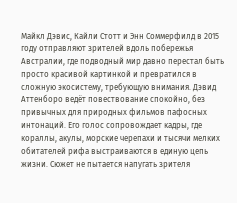Майкл Дэвис, Кайли Стотт и Энн Соммерфилд в 2015 году отправляют зрителей вдоль побережья Австралии, где подводный мир давно перестал быть просто красивой картинкой и превратился в сложную экосистему, требующую внимания. Дэвид Аттенборо ведёт повествование спокойно, без привычных для природных фильмов пафосных интонаций. Его голос сопровождает кадры, где кораллы, акулы, морские черепахи и тысячи мелких обитателей рифа выстраиваются в единую цепь жизни. Сюжет не пытается напугать зрителя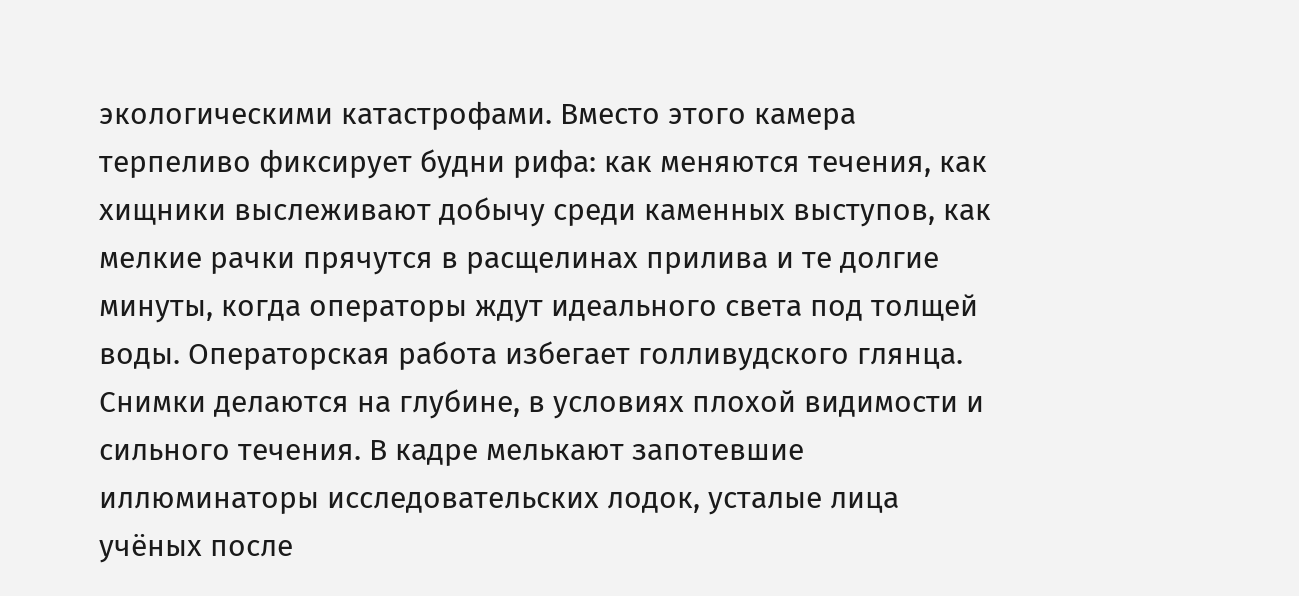экологическими катастрофами. Вместо этого камера терпеливо фиксирует будни рифа: как меняются течения, как хищники выслеживают добычу среди каменных выступов, как мелкие рачки прячутся в расщелинах прилива и те долгие минуты, когда операторы ждут идеального света под толщей воды. Операторская работа избегает голливудского глянца. Снимки делаются на глубине, в условиях плохой видимости и сильного течения. В кадре мелькают запотевшие иллюминаторы исследовательских лодок, усталые лица учёных после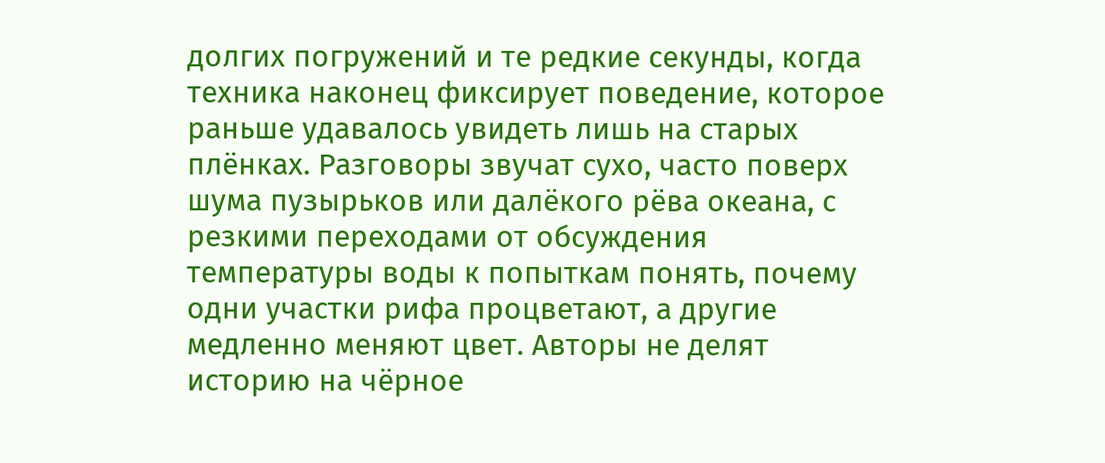долгих погружений и те редкие секунды, когда техника наконец фиксирует поведение, которое раньше удавалось увидеть лишь на старых плёнках. Разговоры звучат сухо, часто поверх шума пузырьков или далёкого рёва океана, с резкими переходами от обсуждения температуры воды к попыткам понять, почему одни участки рифа процветают, а другие медленно меняют цвет. Авторы не делят историю на чёрное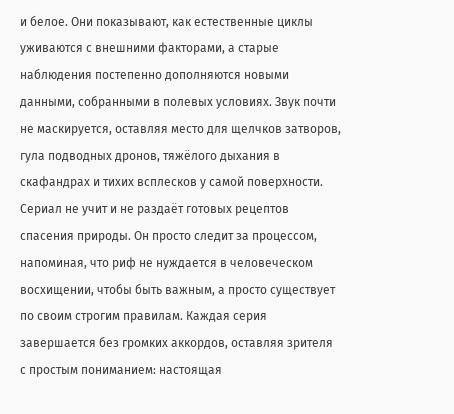и белое. Они показывают, как естественные циклы уживаются с внешними факторами, а старые наблюдения постепенно дополняются новыми данными, собранными в полевых условиях. Звук почти не маскируется, оставляя место для щелчков затворов, гула подводных дронов, тяжёлого дыхания в скафандрах и тихих всплесков у самой поверхности. Сериал не учит и не раздаёт готовых рецептов спасения природы. Он просто следит за процессом, напоминая, что риф не нуждается в человеческом восхищении, чтобы быть важным, а просто существует по своим строгим правилам. Каждая серия завершается без громких аккордов, оставляя зрителя с простым пониманием: настоящая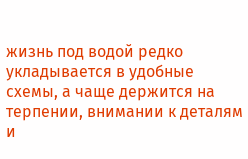жизнь под водой редко укладывается в удобные схемы, а чаще держится на терпении, внимании к деталям и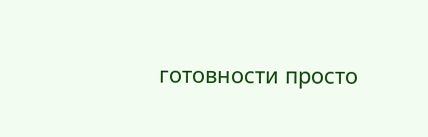готовности просто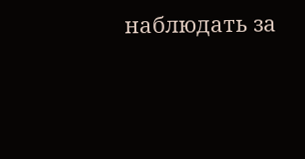наблюдать за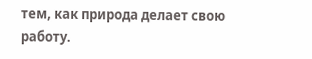тем, как природа делает свою работу.